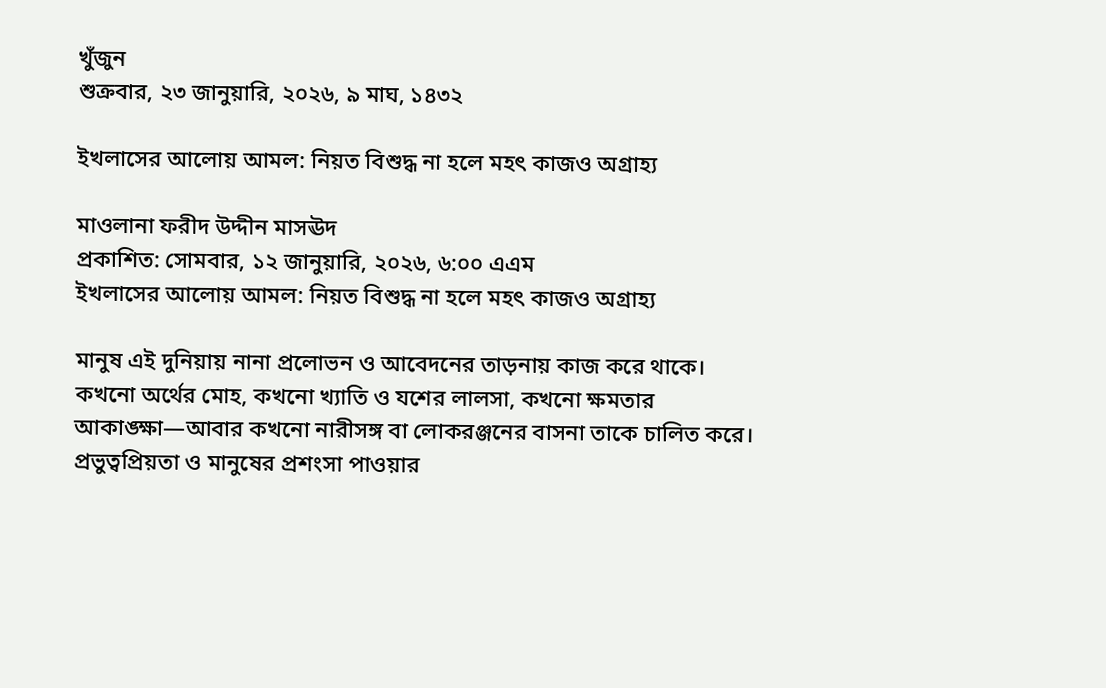খুঁজুন
শুক্রবার, ২৩ জানুয়ারি, ২০২৬, ৯ মাঘ, ১৪৩২

ইখলাসের আলোয় আমল: নিয়ত বিশুদ্ধ না হলে মহৎ কাজও অগ্রাহ্য

মাওলানা ফরীদ উদ্দীন মাসঊদ
প্রকাশিত: সোমবার, ১২ জানুয়ারি, ২০২৬, ৬:০০ এএম
ইখলাসের আলোয় আমল: নিয়ত বিশুদ্ধ না হলে মহৎ কাজও অগ্রাহ্য

মানুষ এই দুনিয়ায় নানা প্রলোভন ও আবেদনের তাড়নায় কাজ করে থাকে। কখনো অর্থের মোহ, কখনো খ্যাতি ও যশের লালসা, কখনো ক্ষমতার আকাঙ্ক্ষা—আবার কখনো নারীসঙ্গ বা লোকরঞ্জনের বাসনা তাকে চালিত করে। প্রভুত্বপ্রিয়তা ও মানুষের প্রশংসা পাওয়ার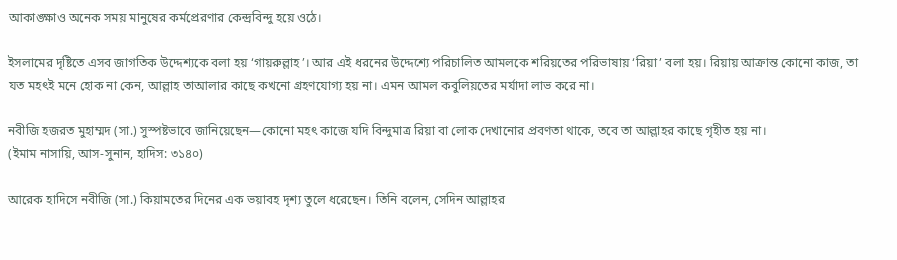আকাঙ্ক্ষাও অনেক সময় মানুষের কর্মপ্রেরণার কেন্দ্রবিন্দু হয়ে ওঠে।

ইসলামের দৃষ্টিতে এসব জাগতিক উদ্দেশ্যকে বলা হয় ‘গায়রুল্লাহ’। আর এই ধরনের উদ্দেশ্যে পরিচালিত আমলকে শরিয়তের পরিভাষায় ‘রিয়া’ বলা হয়। রিয়ায় আক্রান্ত কোনো কাজ, তা যত মহৎই মনে হোক না কেন, আল্লাহ তাআলার কাছে কখনো গ্রহণযোগ্য হয় না। এমন আমল কবুলিয়তের মর্যাদা লাভ করে না।

নবীজি হজরত মুহাম্মদ (সা.) সুস্পষ্টভাবে জানিয়েছেন—কোনো মহৎ কাজে যদি বিন্দুমাত্র রিয়া বা লোক দেখানোর প্রবণতা থাকে, তবে তা আল্লাহর কাছে গৃহীত হয় না।
(ইমাম নাসায়ি, আস-সুনান, হাদিস: ৩১৪০)

আরেক হাদিসে নবীজি (সা.) কিয়ামতের দিনের এক ভয়াবহ দৃশ্য তুলে ধরেছেন। তিনি বলেন, সেদিন আল্লাহর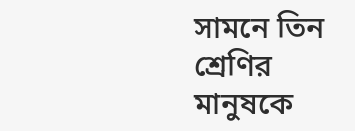সামনে তিন শ্রেণির মানুষকে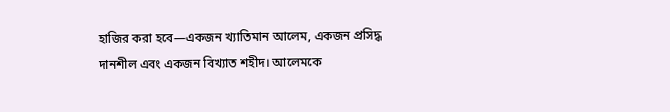হাজির করা হবে—একজন খ্যাতিমান আলেম, একজন প্রসিদ্ধ দানশীল এবং একজন বিখ্যাত শহীদ। আলেমকে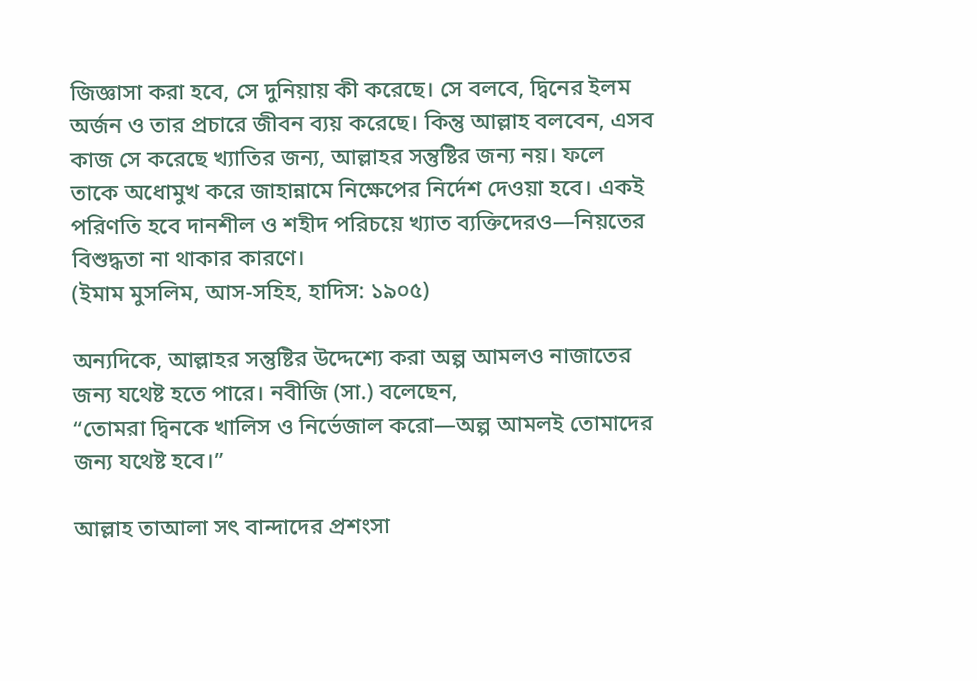জিজ্ঞাসা করা হবে, সে দুনিয়ায় কী করেছে। সে বলবে, দ্বিনের ইলম অর্জন ও তার প্রচারে জীবন ব্যয় করেছে। কিন্তু আল্লাহ বলবেন, এসব কাজ সে করেছে খ্যাতির জন্য, আল্লাহর সন্তুষ্টির জন্য নয়। ফলে তাকে অধোমুখ করে জাহান্নামে নিক্ষেপের নির্দেশ দেওয়া হবে। একই পরিণতি হবে দানশীল ও শহীদ পরিচয়ে খ্যাত ব্যক্তিদেরও—নিয়তের বিশুদ্ধতা না থাকার কারণে।
(ইমাম মুসলিম, আস-সহিহ, হাদিস: ১৯০৫)

অন্যদিকে, আল্লাহর সন্তুষ্টির উদ্দেশ্যে করা অল্প আমলও নাজাতের জন্য যথেষ্ট হতে পারে। নবীজি (সা.) বলেছেন,
“তোমরা দ্বিনকে খালিস ও নির্ভেজাল করো—অল্প আমলই তোমাদের জন্য যথেষ্ট হবে।”

আল্লাহ তাআলা সৎ বান্দাদের প্রশংসা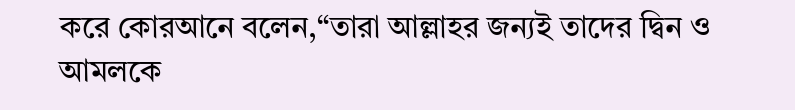করে কোরআনে বলেন,“তারা আল্লাহর জন্যই তাদের দ্বিন ও আমলকে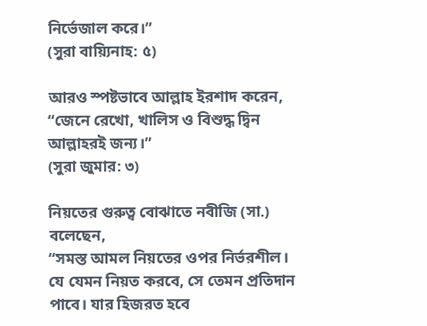নির্ভেজাল করে।”
(সুরা বায়্যিনাহ: ৫)

আরও স্পষ্টভাবে আল্লাহ ইরশাদ করেন,
“জেনে রেখো, খালিস ও বিশুদ্ধ দ্বিন আল্লাহরই জন্য।”
(সুরা জুমার: ৩)

নিয়তের গুরুত্ব বোঝাতে নবীজি (সা.) বলেছেন,
“সমস্ত আমল নিয়তের ওপর নির্ভরশীল। যে যেমন নিয়ত করবে, সে তেমন প্রতিদান পাবে। যার হিজরত হবে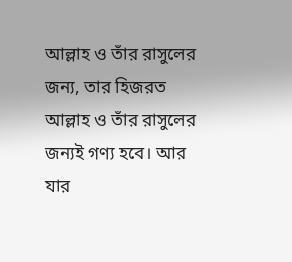আল্লাহ ও তাঁর রাসুলের জন্য, তার হিজরত আল্লাহ ও তাঁর রাসুলের জন্যই গণ্য হবে। আর যার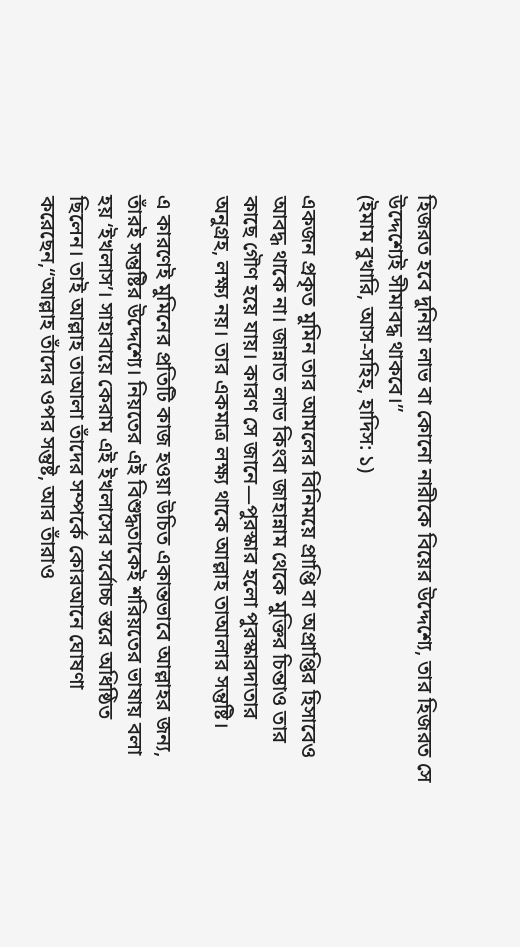হিজরত হবে দুনিয়া লাভ বা কোনো নারীকে বিয়ের উদ্দেশ্যে, তার হিজরত সে উদ্দেশ্যেই সীমাবদ্ধ থাকবে।”
(ইমাম বুখারি, আস-সহিহ, হাদিস: ১)

একজন প্রকৃত মুমিন তার আমলের বিনিময়ে প্রাপ্তি বা অপ্রাপ্তির হিসাবেও আবদ্ধ থাকে না। জান্নাত লাভ কিংবা জাহান্নাম থেকে মুক্তির চিন্তাও তার কাছে গৌণ হয়ে যায়। কারণ সে জানে—পুরস্কার হলো পুরস্কারদাতার অনুগ্রহ, লক্ষ্য নয়। তার একমাত্র লক্ষ্য থাকে আল্লাহ তাআলার সন্তুষ্টি।

এ কারণেই মুমিনের প্রতিটি কাজ হওয়া উচিত একান্তভাবে আল্লাহর জন্য, তাঁরই সন্তুষ্টির উদ্দেশ্যে। নিয়তের এই বিশুদ্ধতাকেই শরিয়তের ভাষায় বলা হয় ‘ইখলাস’। সাহাবায়ে কেরাম এই ইখলাসের সর্বোচ্চ স্তরে অধিষ্ঠিত ছিলেন। তাই আল্লাহ তাআলা তাঁদের সম্পর্কে কোরআনে ঘোষণা করেছেন,“আল্লাহ তাঁদের ওপর সন্তুষ্ট, আর তাঁরাও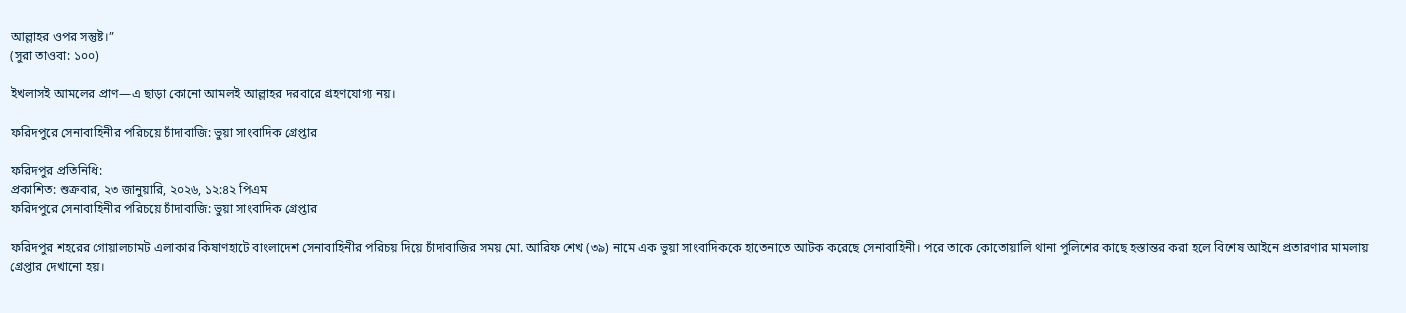আল্লাহর ওপর সন্তুষ্ট।”
(সুরা তাওবা: ১০০)

ইখলাসই আমলের প্রাণ—এ ছাড়া কোনো আমলই আল্লাহর দরবারে গ্রহণযোগ্য নয়।

ফরিদপুরে সেনাবাহিনীর পরিচয়ে চাঁদাবাজি: ভুয়া সাংবাদিক গ্রেপ্তার

ফরিদপুর প্রতিনিধি:
প্রকাশিত: শুক্রবার, ২৩ জানুয়ারি, ২০২৬, ১২:৪২ পিএম
ফরিদপুরে সেনাবাহিনীর পরিচয়ে চাঁদাবাজি: ভুয়া সাংবাদিক গ্রেপ্তার

ফরিদপুর শহরের গোয়ালচামট এলাকার কিষাণহাটে বাংলাদেশ সেনাবাহিনীর পরিচয় দিয়ে চাঁদাবাজির সময় মো. আরিফ শেখ (৩৯) নামে এক ভুয়া সাংবাদিককে হাতেনাতে আটক করেছে সেনাবাহিনী। পরে তাকে কোতোয়ালি থানা পুলিশের কাছে হস্তান্তর করা হলে বিশেষ আইনে প্রতারণার মামলায় গ্রেপ্তার দেখানো হয়।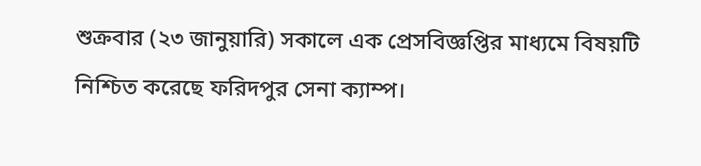শুক্রবার (২৩ জানুয়ারি) সকালে এক প্রেসবিজ্ঞপ্তির মাধ্যমে বিষয়টি নিশ্চিত করেছে ফরিদপুর সেনা ক্যাম্প।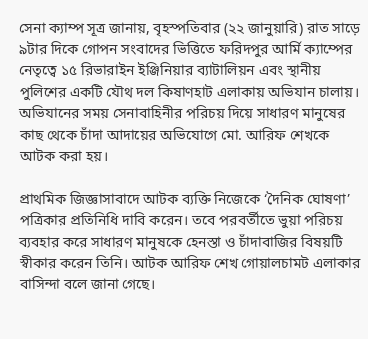সেনা ক্যাম্প সূত্র জানায়, বৃহস্পতিবার (২২ জানুয়ারি) রাত সাড়ে ৯টার দিকে গোপন সংবাদের ভিত্তিতে ফরিদপুর আর্মি ক্যাম্পের নেতৃত্বে ১৫ রিভারাইন ইঞ্জিনিয়ার ব্যাটালিয়ন এবং স্থানীয় পুলিশের একটি যৌথ দল কিষাণহাট এলাকায় অভিযান চালায়। অভিযানের সময় সেনাবাহিনীর পরিচয় দিয়ে সাধারণ মানুষের কাছ থেকে চাঁদা আদায়ের অভিযোগে মো. আরিফ শেখকে আটক করা হয়।

প্রাথমিক জিজ্ঞাসাবাদে আটক ব্যক্তি নিজেকে ‘দৈনিক ঘোষণা’ পত্রিকার প্রতিনিধি দাবি করেন। তবে পরবর্তীতে ভুয়া পরিচয় ব্যবহার করে সাধারণ মানুষকে হেনস্তা ও চাঁদাবাজির বিষয়টি স্বীকার করেন তিনি। আটক আরিফ শেখ গোয়ালচামট এলাকার বাসিন্দা বলে জানা গেছে।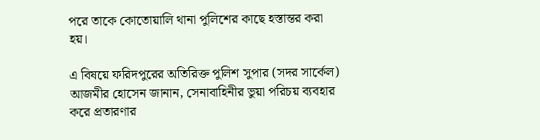পরে তাকে কোতোয়ালি থানা পুলিশের কাছে হস্তান্তর করা হয়।

এ বিষয়ে ফরিদপুরের অতিরিক্ত পুলিশ সুপার (সদর সার্কেল) আজমীর হোসেন জানান, সেনাবাহিনীর ভুয়া পরিচয় ব্যবহার করে প্রতারণার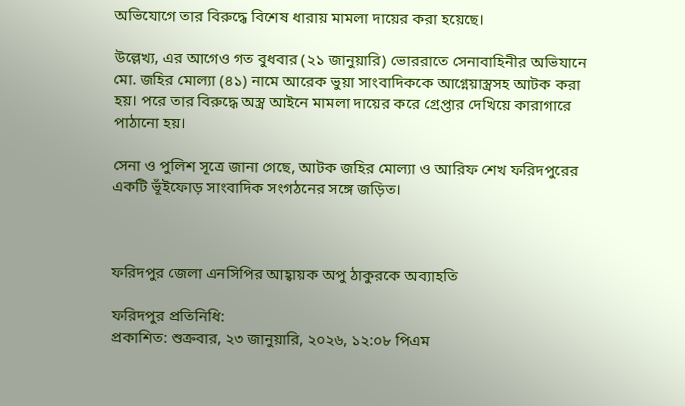অভিযোগে তার বিরুদ্ধে বিশেষ ধারায় মামলা দায়ের করা হয়েছে।

উল্লেখ্য, এর আগেও গত বুধবার (২১ জানুয়ারি) ভোররাতে সেনাবাহিনীর অভিযানে মো. জহির মোল্যা (৪১) নামে আরেক ভুয়া সাংবাদিককে আগ্নেয়াস্ত্রসহ আটক করা হয়। পরে তার বিরুদ্ধে অস্ত্র আইনে মামলা দায়ের করে গ্রেপ্তার দেখিয়ে কারাগারে পাঠানো হয়।

সেনা ও পুলিশ সূত্রে জানা গেছে, আটক জহির মোল্যা ও আরিফ শেখ ফরিদপুরের একটি ভূঁইফোড় সাংবাদিক সংগঠনের সঙ্গে জড়িত।



ফরিদপুর জেলা এনসিপির আহ্বায়ক অপু ঠাকুরকে অব্যাহতি

ফরিদপুর প্রতিনিধি:
প্রকাশিত: শুক্রবার, ২৩ জানুয়ারি, ২০২৬, ১২:০৮ পিএম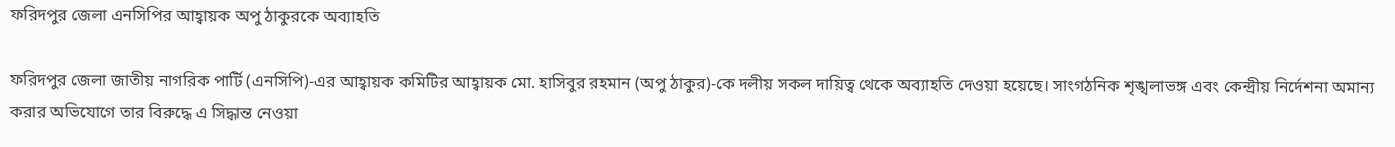ফরিদপুর জেলা এনসিপির আহ্বায়ক অপু ঠাকুরকে অব্যাহতি

ফরিদপুর জেলা জাতীয় নাগরিক পার্টি (এনসিপি)-এর আহ্বায়ক কমিটির আহ্বায়ক মো. হাসিবুর রহমান (অপু ঠাকুর)-কে দলীয় সকল দায়িত্ব থেকে অব্যাহতি দেওয়া হয়েছে। সাংগঠনিক শৃঙ্খলাভঙ্গ এবং কেন্দ্রীয় নির্দেশনা অমান্য করার অভিযোগে তার বিরুদ্ধে এ সিদ্ধান্ত নেওয়া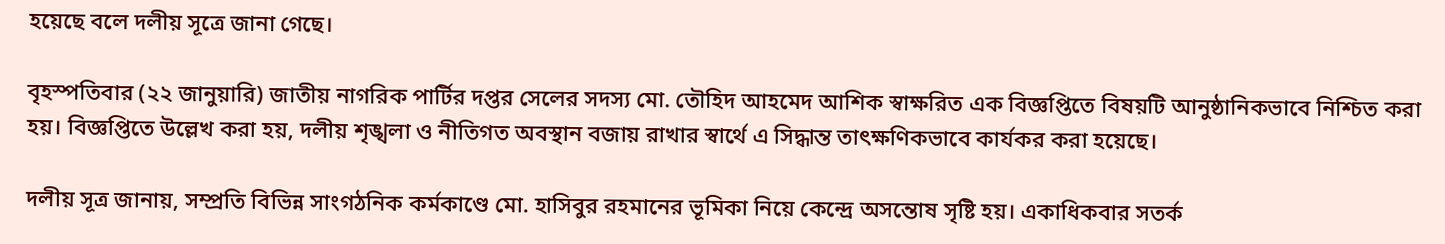হয়েছে বলে দলীয় সূত্রে জানা গেছে।

বৃহস্পতিবার (২২ জানুয়ারি) জাতীয় নাগরিক পার্টির দপ্তর সেলের সদস্য মো. তৌহিদ আহমেদ আশিক স্বাক্ষরিত এক বিজ্ঞপ্তিতে বিষয়টি আনুষ্ঠানিকভাবে নিশ্চিত করা হয়। বিজ্ঞপ্তিতে উল্লেখ করা হয়, দলীয় শৃঙ্খলা ও নীতিগত অবস্থান বজায় রাখার স্বার্থে এ সিদ্ধান্ত তাৎক্ষণিকভাবে কার্যকর করা হয়েছে।

দলীয় সূত্র জানায়, সম্প্রতি বিভিন্ন সাংগঠনিক কর্মকাণ্ডে মো. হাসিবুর রহমানের ভূমিকা নিয়ে কেন্দ্রে অসন্তোষ সৃষ্টি হয়। একাধিকবার সতর্ক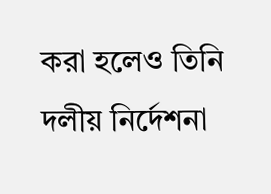করা হলেও তিনি দলীয় নির্দেশনা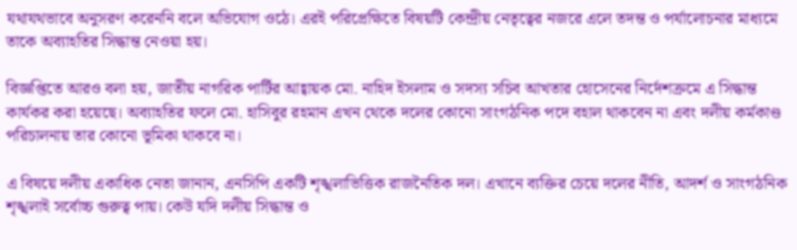যথাযথভাবে অনুসরণ করেননি বলে অভিযোগ ওঠে। এরই পরিপ্রেক্ষিতে বিষয়টি কেন্দ্রীয় নেতৃত্বের নজরে এলে তদন্ত ও পর্যালোচনার মাধ্যমে তাকে অব্যাহতির সিদ্ধান্ত নেওয়া হয়।

বিজ্ঞপ্তিতে আরও বলা হয়, জাতীয় নাগরিক পার্টির আহ্বায়ক মো. নাহিদ ইসলাম ও সদস্য সচিব আখতার হোসেনের নির্দেশক্রমে এ সিদ্ধান্ত কার্যকর করা হয়েছে। অব্যাহতির ফলে মো. হাসিবুর রহমান এখন থেকে দলের কোনো সাংগঠনিক পদে বহাল থাকবেন না এবং দলীয় কর্মকাণ্ড পরিচালনায় তার কোনো ভূমিকা থাকবে না।

এ বিষয়ে দলীয় একাধিক নেতা জানান, এনসিপি একটি শৃঙ্খলাভিত্তিক রাজনৈতিক দল। এখানে ব্যক্তির চেয়ে দলের নীতি, আদর্শ ও সাংগঠনিক শৃঙ্খলাই সর্বোচ্চ গুরুত্ব পায়। কেউ যদি দলীয় সিদ্ধান্ত ও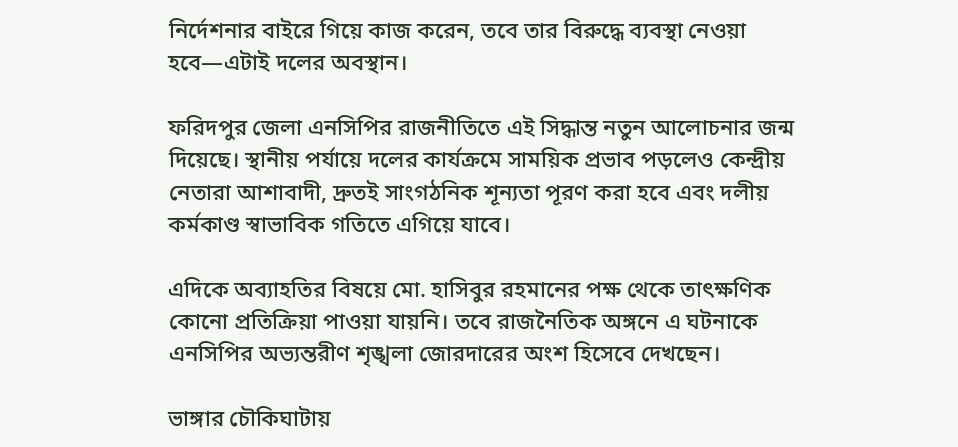নির্দেশনার বাইরে গিয়ে কাজ করেন, তবে তার বিরুদ্ধে ব্যবস্থা নেওয়া হবে—এটাই দলের অবস্থান।

ফরিদপুর জেলা এনসিপির রাজনীতিতে এই সিদ্ধান্ত নতুন আলোচনার জন্ম দিয়েছে। স্থানীয় পর্যায়ে দলের কার্যক্রমে সাময়িক প্রভাব পড়লেও কেন্দ্রীয় নেতারা আশাবাদী, দ্রুতই সাংগঠনিক শূন্যতা পূরণ করা হবে এবং দলীয় কর্মকাণ্ড স্বাভাবিক গতিতে এগিয়ে যাবে।

এদিকে অব্যাহতির বিষয়ে মো. হাসিবুর রহমানের পক্ষ থেকে তাৎক্ষণিক কোনো প্রতিক্রিয়া পাওয়া যায়নি। তবে রাজনৈতিক অঙ্গনে এ ঘটনাকে এনসিপির অভ্যন্তরীণ শৃঙ্খলা জোরদারের অংশ হিসেবে দেখছেন।

ভাঙ্গার চৌকিঘাটায়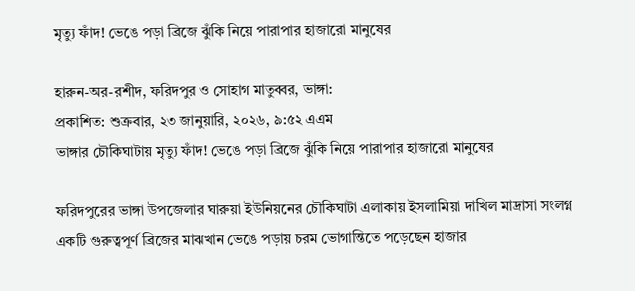মৃত্যু ফাঁদ! ভেঙে পড়া ব্রিজে ঝুঁকি নিয়ে পারাপার হাজারো মানুষের

হারুন-অর-রশীদ, ফরিদপুর ও সোহাগ মাতুব্বর, ভাঙ্গা:
প্রকাশিত: শুক্রবার, ২৩ জানুয়ারি, ২০২৬, ৯:৫২ এএম
ভাঙ্গার চৌকিঘাটায় মৃত্যু ফাঁদ! ভেঙে পড়া ব্রিজে ঝুঁকি নিয়ে পারাপার হাজারো মানুষের

ফরিদপুরের ভাঙ্গা উপজেলার ঘারুয়া ইউনিয়নের চৌকিঘাটা এলাকায় ইসলামিয়া দাখিল মাদ্রাসা সংলগ্ন একটি গুরুত্বপূর্ণ ব্রিজের মাঝখান ভেঙে পড়ায় চরম ভোগান্তিতে পড়েছেন হাজার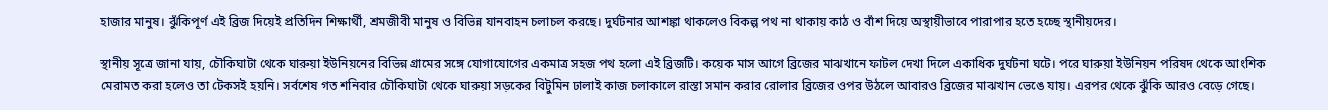হাজার মানুষ। ঝুঁকিপূর্ণ এই ব্রিজ দিয়েই প্রতিদিন শিক্ষার্থী, শ্রমজীবী মানুষ ও বিভিন্ন যানবাহন চলাচল করছে। দুর্ঘটনার আশঙ্কা থাকলেও বিকল্প পথ না থাকায় কাঠ ও বাঁশ দিয়ে অস্থায়ীভাবে পারাপার হতে হচ্ছে স্থানীয়দের।

স্থানীয় সূত্রে জানা যায়, চৌকিঘাটা থেকে ঘারুয়া ইউনিয়নের বিভিন্ন গ্রামের সঙ্গে যোগাযোগের একমাত্র সহজ পথ হলো এই ব্রিজটি। কয়েক মাস আগে ব্রিজের মাঝখানে ফাটল দেখা দিলে একাধিক দুর্ঘটনা ঘটে। পরে ঘারুয়া ইউনিয়ন পরিষদ থেকে আংশিক মেরামত করা হলেও তা টেকসই হয়নি। সর্বশেষ গত শনিবার চৌকিঘাটা থেকে ঘারুয়া সড়কের বিটুমিন ঢালাই কাজ চলাকালে রাস্তা সমান করার রোলার ব্রিজের ওপর উঠলে আবারও ব্রিজের মাঝখান ভেঙে যায়। এরপর থেকে ঝুঁকি আরও বেড়ে গেছে।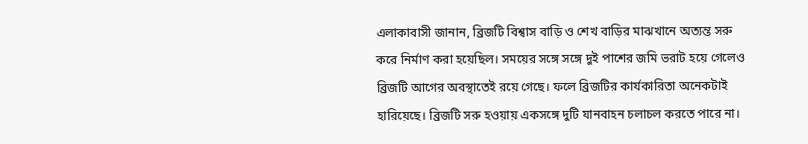এলাকাবাসী জানান, ব্রিজটি বিশ্বাস বাড়ি ও শেখ বাড়ির মাঝখানে অত্যন্ত সরু করে নির্মাণ করা হয়েছিল। সময়ের সঙ্গে সঙ্গে দুই পাশের জমি ভরাট হয়ে গেলেও ব্রিজটি আগের অবস্থাতেই রয়ে গেছে। ফলে ব্রিজটির কার্যকারিতা অনেকটাই হারিয়েছে। ব্রিজটি সরু হওয়ায় একসঙ্গে দুটি যানবাহন চলাচল করতে পারে না।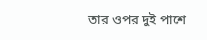তার ওপর দুই পাশে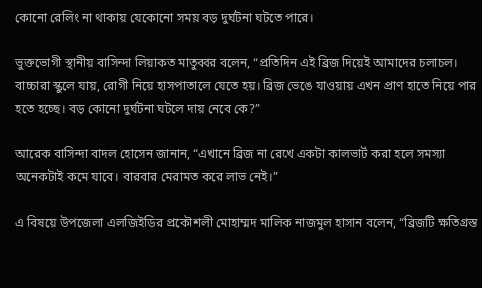কোনো রেলিং না থাকায় যেকোনো সময় বড় দুর্ঘটনা ঘটতে পারে।

ভুক্তভোগী স্থানীয় বাসিন্দা লিয়াকত মাতুব্বর বলেন, “প্রতিদিন এই ব্রিজ দিয়েই আমাদের চলাচল। বাচ্চারা স্কুলে যায়, রোগী নিয়ে হাসপাতালে যেতে হয়। ব্রিজ ভেঙে যাওয়ায় এখন প্রাণ হাতে নিয়ে পার হতে হচ্ছে। বড় কোনো দুর্ঘটনা ঘটলে দায় নেবে কে?”

আরেক বাসিন্দা বাদল হোসেন জানান, “এখানে ব্রিজ না রেখে একটা কালভার্ট করা হলে সমস্যা অনেকটাই কমে যাবে। বারবার মেরামত করে লাভ নেই।”

এ বিষয়ে উপজেলা এলজিইডির প্রকৌশলী মোহাম্মদ মালিক নাজমুল হাসান বলেন, “ব্রিজটি ক্ষতিগ্রস্ত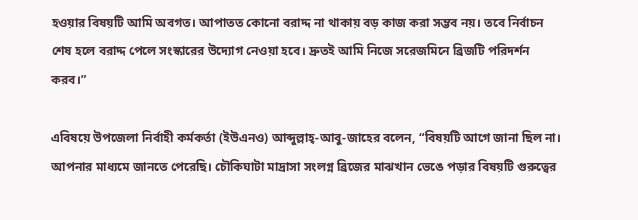হওয়ার বিষয়টি আমি অবগত। আপাতত কোনো বরাদ্দ না থাকায় বড় কাজ করা সম্ভব নয়। তবে নির্বাচন শেষ হলে বরাদ্দ পেলে সংস্কারের উদ্যোগ নেওয়া হবে। দ্রুতই আমি নিজে সরেজমিনে ব্রিজটি পরিদর্শন করব।”

এবিষয়ে উপজেলা নির্বাহী কর্মকর্তা (ইউএনও) আব্দুল্লাহ্-আবু-জাহের বলেন, “বিষয়টি আগে জানা ছিল না। আপনার মাধ্যমে জানতে পেরেছি। চৌকিঘাটা মাদ্রাসা সংলগ্ন ব্রিজের মাঝখান ভেঙে পড়ার বিষয়টি গুরুত্বের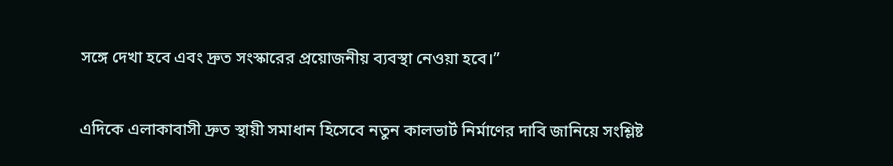সঙ্গে দেখা হবে এবং দ্রুত সংস্কারের প্রয়োজনীয় ব্যবস্থা নেওয়া হবে।”

এদিকে এলাকাবাসী দ্রুত স্থায়ী সমাধান হিসেবে নতুন কালভার্ট নির্মাণের দাবি জানিয়ে সংশ্লিষ্ট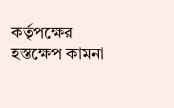কর্তৃপক্ষের হস্তক্ষেপ কামনা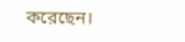করেছেন।